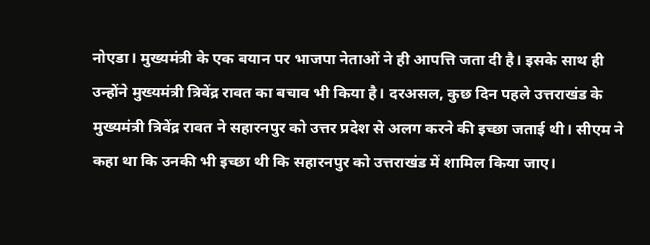नोएडा। मुख्यमंत्री के एक बयान पर भाजपा नेताओं ने ही आपत्ति जता दी है। इसके साथ ही उन्होंने मुख्यमंत्री त्रिवेंद्र रावत का बचाव भी किया है। दरअसल, कुछ दिन पहले उत्तराखंड के मुख्यमंत्री त्रिवेंद्र रावत ने सहारनपुर को उत्तर प्रदेश से अलग करने की इच्छा जताई थी। सीएम ने कहा था कि उनकी भी इच्छा थी कि सहारनपुर को उत्तराखंड में शामिल किया जाए।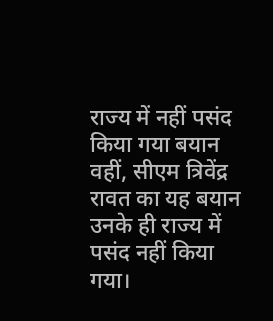राज्य में नहीं पसंद किया गया बयान
वहीं, सीएम त्रिवेंद्र रावत का यह बयान उनके ही राज्य में पसंद नहीं किया गया।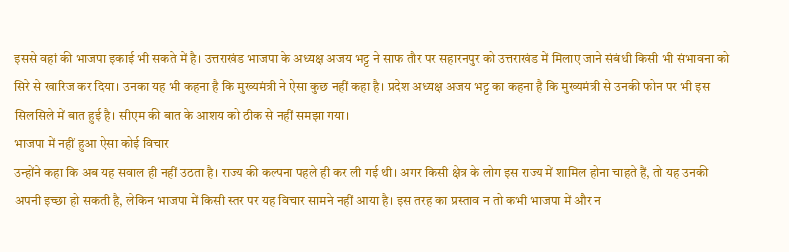इससे वहां की भाजपा इकाई भी सकते में है। उत्तराखंड भाजपा के अध्यक्ष अजय भट्ट ने साफ तौर पर सहारनपुर को उत्तराखंड में मिलाए जाने संबंधी किसी भी संभावना को सिरे से खारिज कर दिया। उनका यह भी कहना है कि मुख्यमंत्री ने ऐसा कुछ नहीं कहा है। प्रदेश अध्यक्ष अजय भट्ट का कहना है कि मुख्यमंत्री से उनकी फोन पर भी इस सिलसिले में बात हुई है। सीएम की बात के आशय को ठीक से नहीं समझा गया।
भाजपा में नहीं हुआ ऐसा कोई विचार
उन्होंने कहा कि अब यह सवाल ही नहीं उठता है। राज्य की कल्पना पहले ही कर ली गई थी। अगर किसी क्षेत्र के लोग इस राज्य में शामिल होना चाहते हैं, तो यह उनकी अपनी इच्छा हो सकती है, लेकिन भाजपा में किसी स्तर पर यह विचार सामने नहीं आया है। इस तरह का प्रस्ताव न तो कभी भाजपा में और न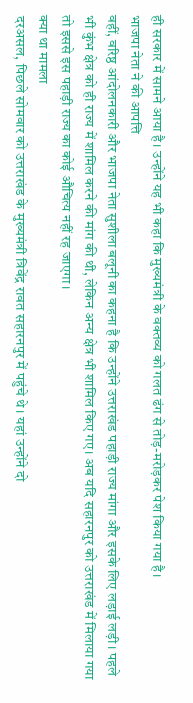ही सरकार में सामने आया है। उन्होंने यह भी कहा कि मुख्यमंत्री के वक्तव्य को गलत ढंग से तोड़-मरोड़कर पेश किया गया है।
भाजपा नेता ने की आपत्ति
वहीं, वरिष्ठ आंदोलनकारी और भाजपा नेता सुशीला बलूनी का कहना है कि उन्होंने उत्तराखंड पहाड़ी राज्य मांगा और इसके लिए लड़ाई लड़ी। पहले भी कुंभ क्षेत्र को ही राज्य में शामिल करने की मांग की थी, लेकिन अन्य क्षेत्र भी शामिल किए गए। अब यदि सहारनपुर को उत्तराखंड में मिलाया गया तो इससे इस पहाड़ी राज्य का कोई औचित्य नहीं रह जाएगा।
क्या था मामला
दरअसल, पिछले सोमवार को उत्तराखंड के मुख्यमंत्री त्रिवेंद्र रावत सहारनपुर में पहुंचे थे। यहां उन्होंने दो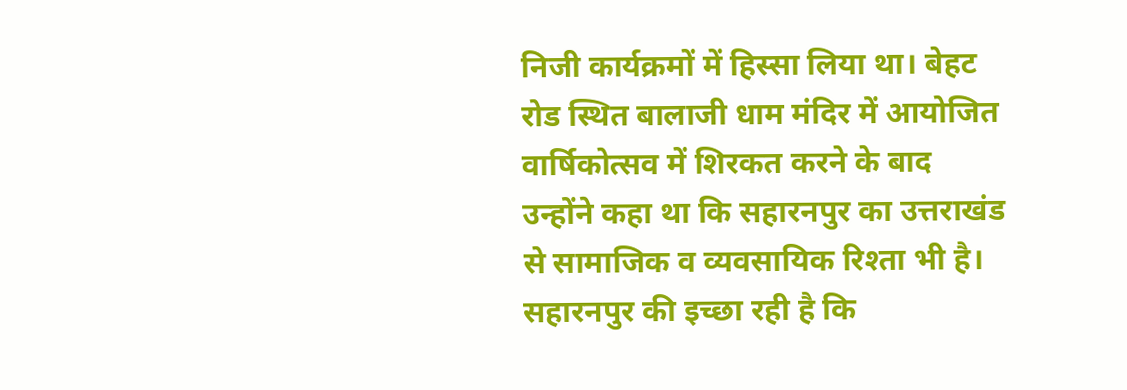निजी कार्यक्रमों में हिस्सा लिया था। बेहट रोड स्थित बालाजी धाम मंदिर में आयोजित वार्षिकोत्सव में शिरकत करने के बाद उन्होंने कहा था कि सहारनपुर का उत्तराखंड से सामाजिक व व्यवसायिक रिश्ता भी है। सहारनपुर की इच्छा रही है कि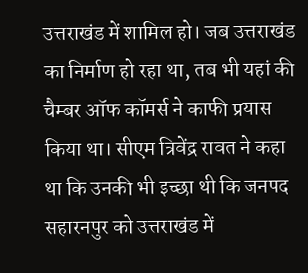उत्तराखंड में शामिल हो। जब उत्तराखंड का निर्माण हो रहा था, तब भी यहां की चैम्बर ऑफ कॉमर्स ने काफी प्रयास किया था। सीएम त्रिवेंद्र रावत ने कहा था कि उनकी भी इच्छा थी कि जनपद सहारनपुर को उत्तराखंड में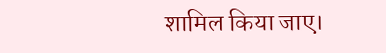शामिल किया जाए।